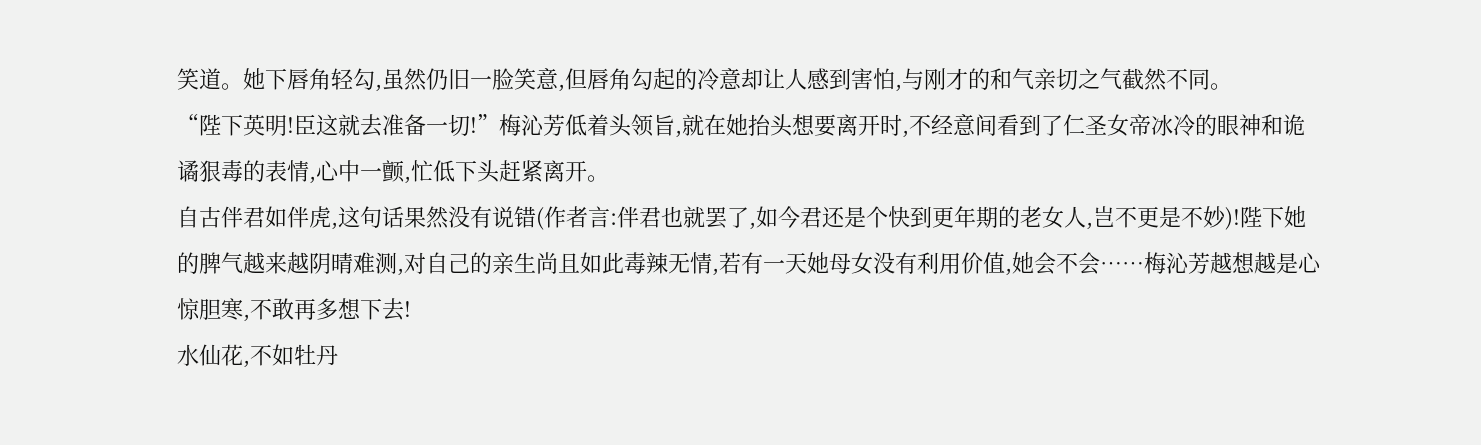笑道。她下唇角轻勾,虽然仍旧一脸笑意,但唇角勾起的冷意却让人感到害怕,与刚才的和气亲切之气截然不同。
“陛下英明!臣这就去准备一切!”梅沁芳低着头领旨,就在她抬头想要离开时,不经意间看到了仁圣女帝冰冷的眼神和诡谲狠毒的表情,心中一颤,忙低下头赶紧离开。
自古伴君如伴虎,这句话果然没有说错(作者言:伴君也就罢了,如今君还是个快到更年期的老女人,岂不更是不妙)!陛下她的脾气越来越阴晴难测,对自己的亲生尚且如此毒辣无情,若有一天她母女没有利用价值,她会不会……梅沁芳越想越是心惊胆寒,不敢再多想下去!
水仙花,不如牡丹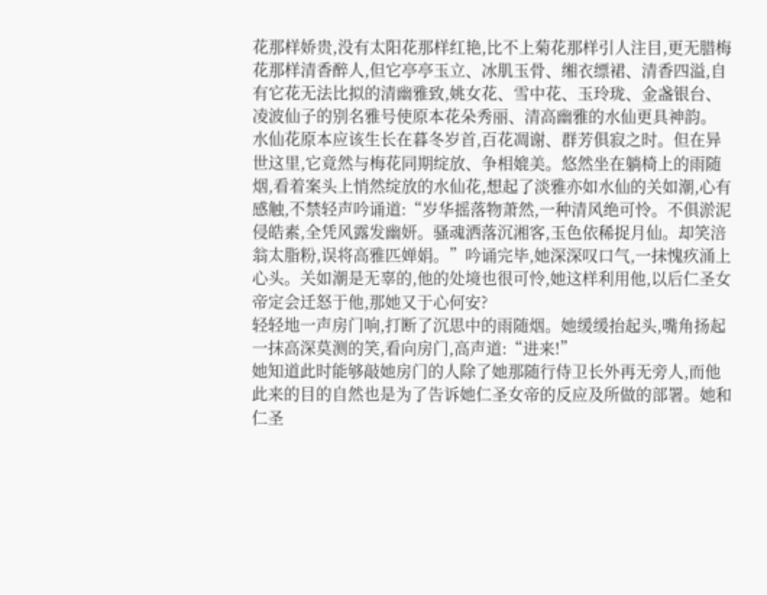花那样娇贵,没有太阳花那样红艳,比不上菊花那样引人注目,更无腊梅花那样清香醉人,但它亭亭玉立、冰肌玉骨、缃衣缥裙、清香四溢,自有它花无法比拟的清幽雅致,姚女花、雪中花、玉玲珑、金盏银台、凌波仙子的别名雅号使原本花朵秀丽、清高幽雅的水仙更具神韵。
水仙花原本应该生长在暮冬岁首,百花凋谢、群芳俱寂之时。但在异世这里,它竟然与梅花同期绽放、争相媲美。悠然坐在躺椅上的雨随烟,看着案头上悄然绽放的水仙花,想起了淡雅亦如水仙的关如潮,心有感触,不禁轻声吟诵道:“岁华摇落物萧然,一种清风绝可怜。不俱淤泥侵皓素,全凭风露发幽妍。骚魂洒落沉湘客,玉色依稀捉月仙。却笑涪翁太脂粉,误将高雅匹婵娟。”吟诵完毕,她深深叹口气,一抹愧疚涌上心头。关如潮是无辜的,他的处境也很可怜,她这样利用他,以后仁圣女帝定会迁怒于他,那她又于心何安?
轻轻地一声房门响,打断了沉思中的雨随烟。她缓缓抬起头,嘴角扬起一抹高深莫测的笑,看向房门,高声道:“进来!”
她知道此时能够敲她房门的人除了她那随行侍卫长外再无旁人,而他此来的目的自然也是为了告诉她仁圣女帝的反应及所做的部署。她和仁圣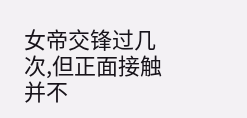女帝交锋过几次,但正面接触并不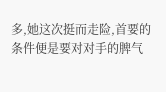多,她这次挺而走险,首要的条件便是要对对手的脾气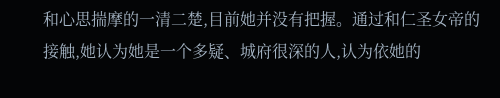和心思揣摩的一清二楚,目前她并没有把握。通过和仁圣女帝的接触,她认为她是一个多疑、城府很深的人,认为依她的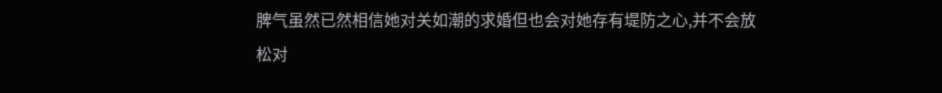脾气虽然已然相信她对关如潮的求婚但也会对她存有堤防之心,并不会放松对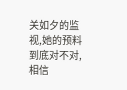关如夕的监视,她的预料到底对不对,相信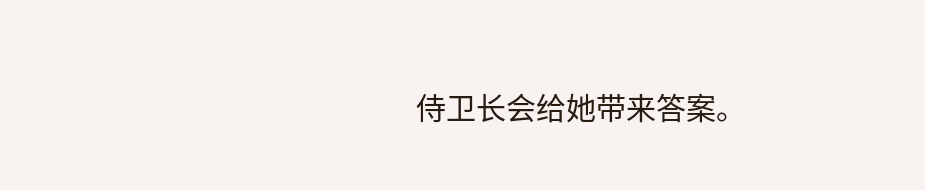侍卫长会给她带来答案。